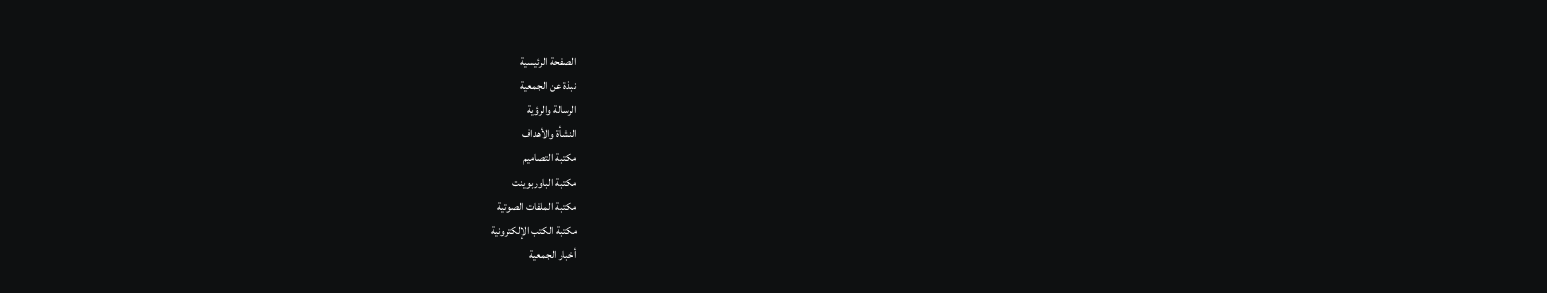الصفحة الرئيسية
نبذة عن الجمعية
الرسالة والرؤية
النشأة والأهداف
مكتبة التصاميم
مكتبة الباوربوينت
مكتبة الملفات الصوتية
مكتبة الكتب الإلكترونية
أخبار الجمعية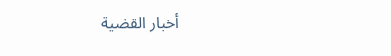أخبار القضية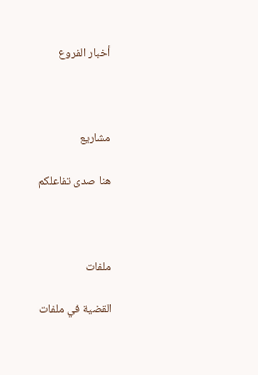أخبار الفروع



مشاريع

هنا صدى تفاعلكم



ملفات

القضية في ملفات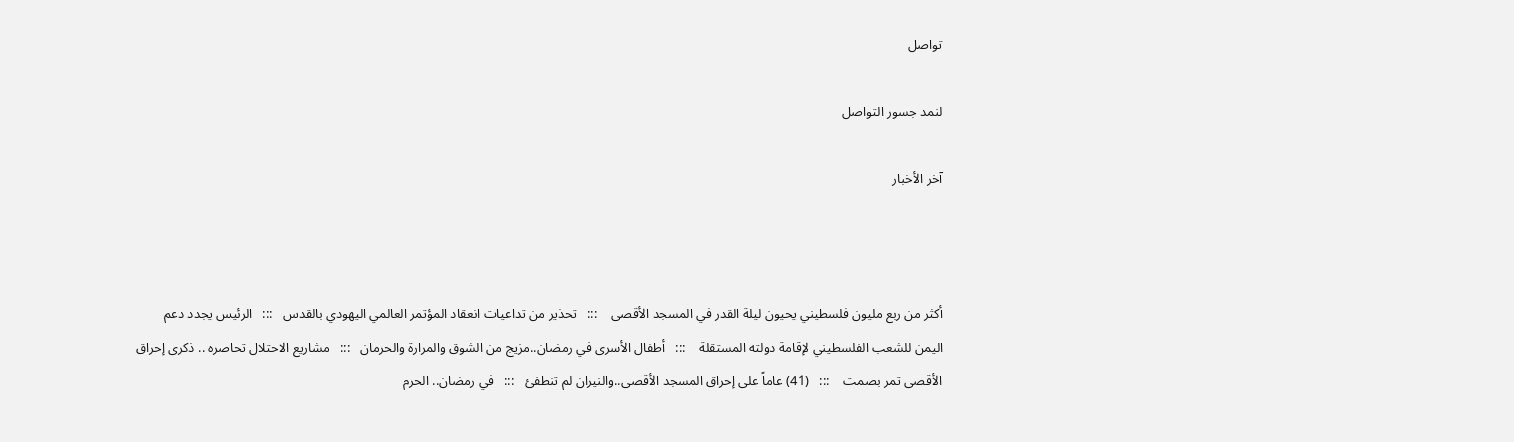تواصل

لنمد جسور التواصل

آخر الأخبار



أكثر من ربع مليون فلسطيني يحيون ليلة القدر في المسجد الأقصى    :::   تحذير من تداعيات انعقاد المؤتمر العالمي اليهودي بالقدس   :::   الرئيس يجدد دعم اليمن للشعب الفلسطيني لإقامة دولته المستقلة    :::   أطفال الأسرى في رمضان..مزيج من الشوق والمرارة والحرمان   :::   مشاريع الاحتلال تحاصره .. ذكرى إحراق الأقصى تمر بصمت    :::   (41) عاماً على إحراق المسجد الأقصى..والنيران لم تنطفئ   :::   في رمضان.. الحرم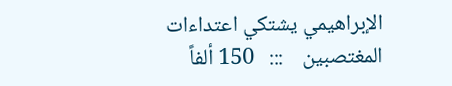الإبراهيمي يشتكي اعتداءات المغتصبين    :::   150 ألفاً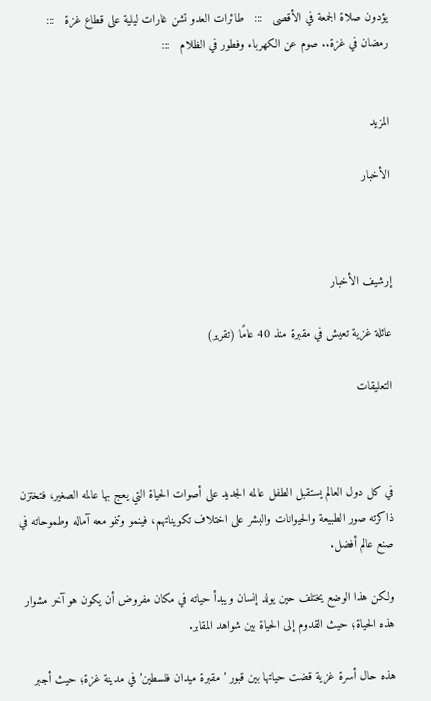يؤدون صلاة الجمعة في الأقصى   :::   طائرات العدو تشن غارات ليلية على قطاع غزة   :::   رمضان في غزة.. صوم عن الكهرباء وفطور في الظلام   :::


المزيد

الأخبار



إرشيف الأخبار

عائلة غزية تعيش في مقبرة منذ 40 عامًا (تقرير)

التعليقات



في كل دول العالم يستقبل الطفل عالمه الجديد على أصوات الحياة التي يعج بها عالمه الصغير، فتختزن ذاكرته صور الطبيعة والحيوانات والبشر على اختلاف تكويناتهم، فينمو وتنمو معه آماله وطموحاته في صنع عالم أفضل.

ولكن هذا الوضع يختلف حين يولد إنسان ويبدأ حياته في مكان مفروض أن يكون هو آخر مشوار هذه الحياة؛ حيث القدوم إلى الحياة بين شواهد المقابر.

هذه حال أسرة غزية قضت حياتها بين قبور ’مقبرة ميدان فلسطين’ في مدينة غزة؛ حيث أجبر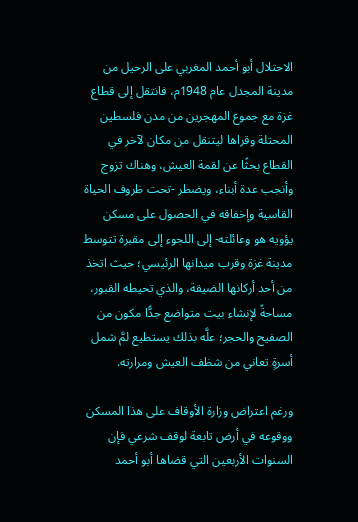الاحتلال أبو أحمد المغربي على الرحيل من مدينة المجدل عام 1948م، فانتقل إلى قطاع غزة مع جموع المهجرين من مدن فلسطين المحتلة وقراها ليتنقل من مكان لآخر في القطاع بحثًا عن لقمة العيش، وهناك تزوج وأنجب عدة أبناء، ويضطر -تحت ظروف الحياة القاسية وإخفاقه في الحصول على مسكن يؤويه هو وعائلته- إلى اللجوء إلى مقبرة تتوسط مدينة غزة وقرب ميدانها الرئيسي؛ حيث اتخذ من أحد أركانها الضيقة، والذي تحيطه القبور، مساحةً لإنشاء بيت متواضع جدًّا مكون من الصفيح والحجر؛ علَّه بذلك يستطيع لمَّ شمل أسرةٍ تعاني من شظف العيش ومرارته.

ورغم اعتراض وزارة الأوقاف على هذا المسكن ووقوعه في أرض تابعة لوقف شرعي فإن السنوات الأربعين التي قضاها أبو أحمد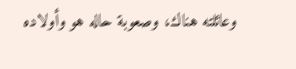وعائلته هناك، وصعوبة حاله هو وأولاده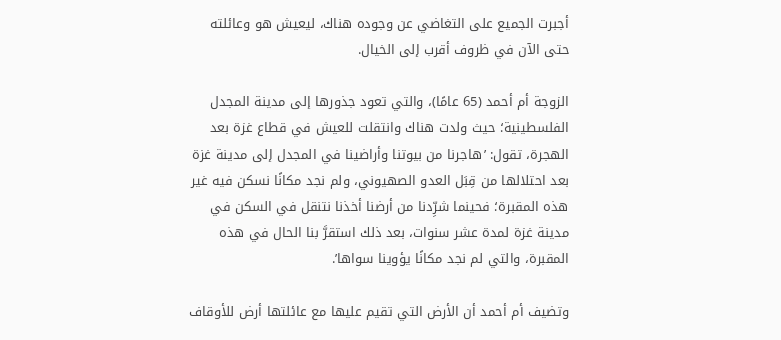أجبرت الجميع على التغاضي عن وجوده هناك، ليعيش هو وعائلته حتى الآن في ظروف أقرب إلى الخيال.

الزوجة أم أحمد (65 عامًا)، والتي تعود جذورها إلى مدينة المجدل الفلسطينية؛ حيث ولدت هناك وانتقلت للعيش في قطاع غزة بعد الهجرة، تقول: ’هاجرنا من بيوتنا وأراضينا في المجدل إلى مدينة غزة بعد احتلالها من قِبَل العدو الصهيوني، ولم نجد مكانًا نسكن فيه غير هذه المقبرة؛ فحينما شرِّدنا من أرضنا أخذنا نتنقل في السكن في مدينة غزة لمدة عشر سنوات، بعد ذلك استقرَّ بنا الحال في هذه المقبرة، والتي لم نجد مكانًا يؤوينا سواها’.

وتضيف أم أحمد أن الأرض التي تقيم عليها مع عائلتها أرض للأوقاف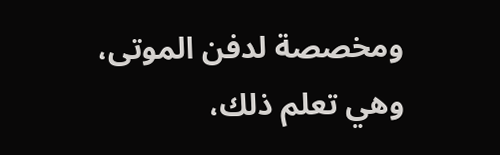ومخصصة لدفن الموتى، وهي تعلم ذلك،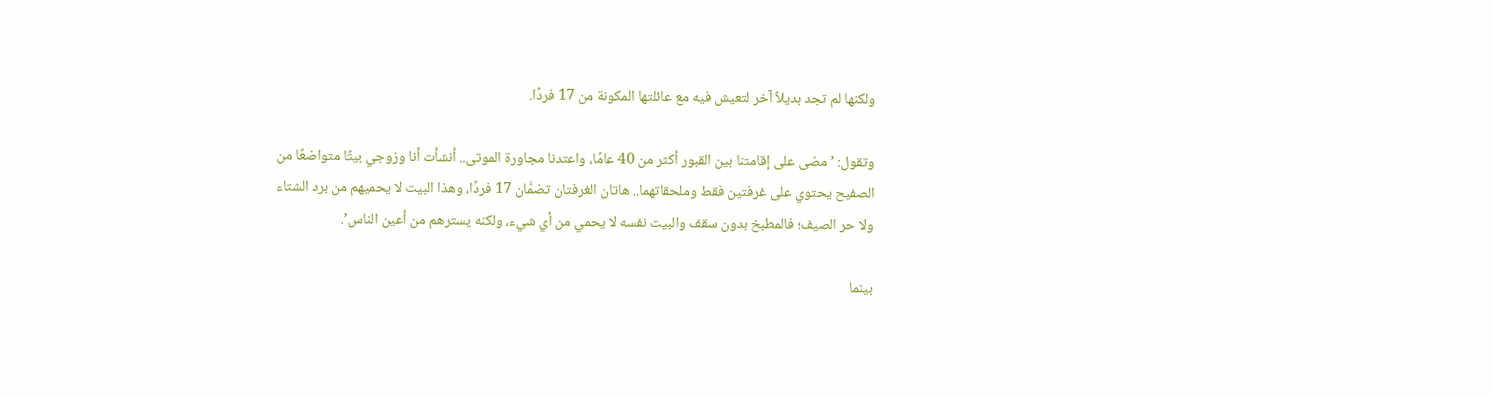ولكنها لم تجد بديلاً آخر لتعيش فيه مع عائلتها المكونة من 17 فردًا.

وتقول: ’مضى على إقامتنا بين القبور أكثر من 40 عامًا، واعتدنا مجاورة الموتى.. أنشأت أنا وزوجي بيتًا متواضعًا من الصفيح يحتوي على غرفتين فقط وملحقاتهما.. هاتان الغرفتان تضمَّان 17 فردًا، وهذا البيت لا يحميهم من برد الشتاء ولا حر الصيف؛ فالمطبخ بدون سقف والبيت نفسه لا يحمي من أي شيء، ولكنه يسترهم من أعين الناس’.

بينما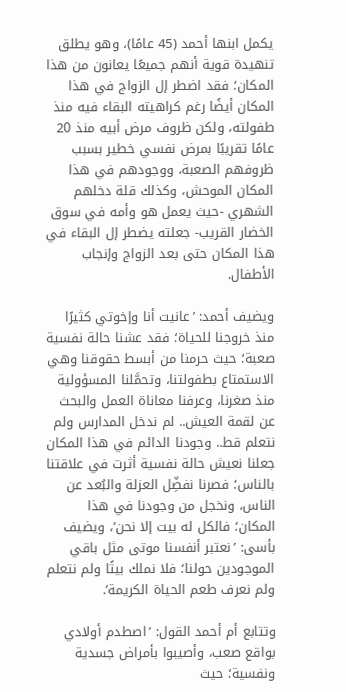يكمل ابنها أحمد (45 عامًا)، وهو يطلق تنهيدة قوية أنهم جميعًا يعانون من هذا المكان؛ فقد اضطر إل الزواج في هذا المكان أيضًا رغم كراهيته البقاء فيه منذ طفولته، ولكن ظروف مرض أبيه منذ 20 عامًا تقريبًا بمرض نفسي خطير بسبب ظروفهم الصعبة، ووجودهم في هذا المكان الموحش، وكذلك قلة دخلهم الشهري -حيث يعمل هو وأمه في سوق الخضار القريب- جعلته يضطر إل البقاء في هذا المكان حتى بعد الزواج وإنجاب الأطفال.

ويضيف أحمد: ’عانيت أنا وإخوتي كثيرًا منذ خروجنا للحياة؛ فقد عشنا حالة نفسية صعبة؛ حيث حرمنا من أبسط حقوقنا وهي الاستمتاع بطفولتنا، وتحمَّلنا المسؤولية منذ صغرنا، وعرفنا معاناة العمل والبحث عن لقمة العيش.. لم ندخل المدارس ولم نتعلم قط.. وجودنا الدائم في هذا المكان جعلنا نعيش حالة نفسية أثرت في علاقتنا بالناس؛ فصرنا نفضِّل العزلة والبُعد عن الناس، ونخجل من وجودنا في هذا المكان؛ فالكل له بيت إلا نحن’، ويضيف بأسى: ’نعتبر أنفسنا موتى مثل باقي الموجودين حولنا؛ فلا نملك بيتًا ولم نتعلم ولم نعرف طعم الحياة الكريمة’.

وتتابع أم أحمد القول: ’اصطدم أولادي بواقع صعب، وأصيبوا بأمراض جسدية ونفسية؛ حيث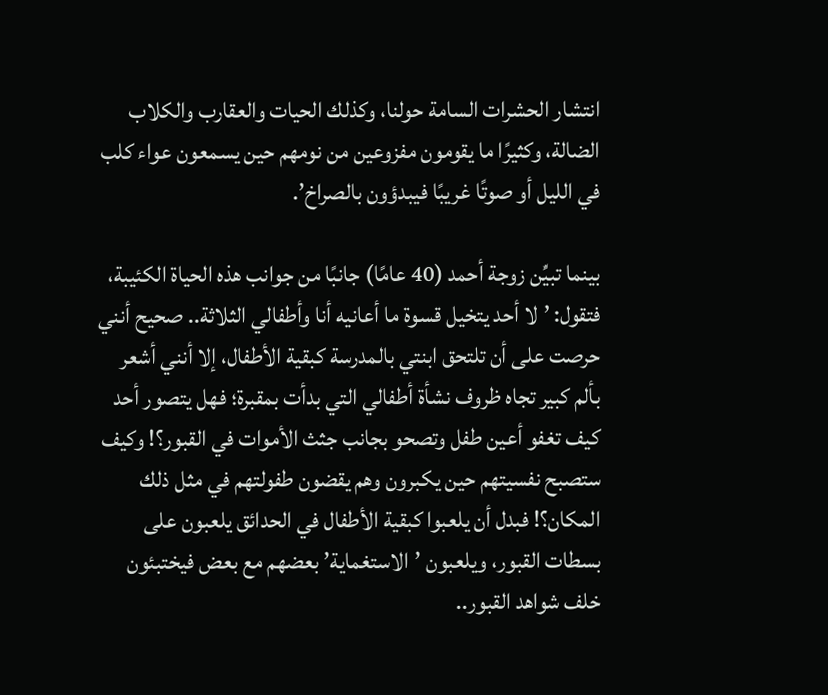انتشار الحشرات السامة حولنا، وكذلك الحيات والعقارب والكلاب الضالة، وكثيرًا ما يقومون مفزوعين من نومهم حين يسمعون عواء كلب في الليل أو صوتًا غريبًا فيبدؤون بالصراخ’.

بينما تبيِّن زوجة أحمد (40 عامًا) جانبًا من جوانب هذه الحياة الكئيبة، فتقول: ’لا أحد يتخيل قسوة ما أعانيه أنا وأطفالي الثلاثة.. صحيح أنني حرصت على أن تلتحق ابنتي بالمدرسة كبقية الأطفال، إلا أنني أشعر بألم كبير تجاه ظروف نشأة أطفالي التي بدأت بمقبرة؛ فهل يتصور أحد كيف تغفو أعين طفل وتصحو بجانب جثث الأموات في القبور؟! وكيف ستصبح نفسيتهم حين يكبرون وهم يقضون طفولتهم في مثل ذلك المكان؟! فبدل أن يلعبوا كبقية الأطفال في الحدائق يلعبون على بسطات القبور، ويلعبون ’الاستغماية’ بعضهم مع بعض فيختبئون خلف شواهد القبور..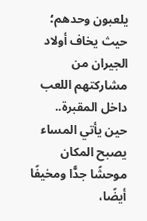يلعبون وحدهم؛ حيث يخاف أولاد الجيران من مشاركتهم اللعب داخل المقبرة.. حين يأتي المساء يصبح المكان موحشًا جدًّا ومخيفًا أيضًا،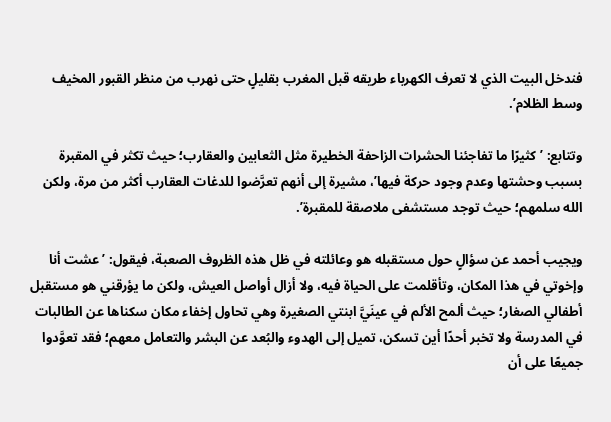فندخل البيت الذي لا تعرف الكهرباء طريقه قبل المغرب بقليلٍ حتى نهرب من منظر القبور المخيف وسط الظلام’.

وتتابع: ’كثيرًا ما تفاجئنا الحشرات الزاحفة الخطيرة مثل الثعابين والعقارب؛ حيث تكثر في المقبرة بسبب وحشتها وعدم وجود حركة فيها’، مشيرة إلى أنهم تعرَّضوا للدغات العقارب أكثر من مرة، ولكن الله سلمهم؛ حيث توجد مستشفى ملاصقة للمقبرة’.

ويجيب أحمد عن سؤالٍ حول مستقبله هو وعائلته في ظل هذه الظروف الصعبة، فيقول: ’عشت أنا وإخوتي في هذا المكان، وتأقلمت على الحياة فيه، ولا أزال أواصل العيش، ولكن ما يؤرقني هو مستقبل أطفالي الصغار؛ حيث ألمح الألم في عينَيَّ ابنتي الصغيرة وهي تحاول إخفاء مكان سكناها عن الطالبات في المدرسة ولا تخبر أحدًا أين تسكن، تميل إلى الهدوء والبُعد عن البشر والتعامل معهم؛ فقد تعوَّدوا جميعًا على أن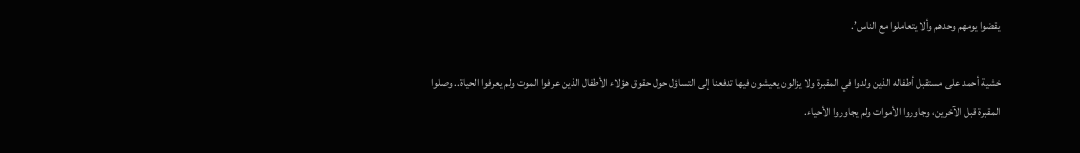يقضوا يومهم وحدهم وألا يتعاملوا مع الناس’.

خشية أحمد على مستقبل أطفاله الذين ولدوا في المقبرة ولا يزالون يعيشون فيها تدفعنا إلى التساؤل حول حقوق هؤلاء الأطفال الذين عرفوا الموت ولم يعرفوا الحياة.. وصلوا المقبرة قبل الآخرين، وجاوروا الأموات ولم يجاوروا الأحياء.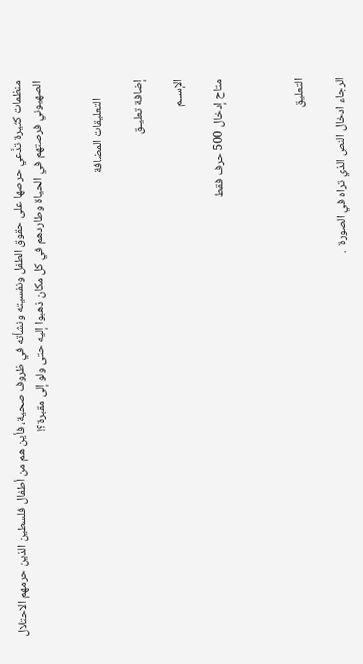منظمات كثيرة تدَّعي حرصها على حقوق الطفل ونفسيته ونشأته في ظروف صحية، فأين هم من أطفال فلسطين الذين حرمهم الاحتلال الصهيوني فرصتهم في الحياة وطاردهم في كل مكان ذهبوا إليه حتى ولو إلى مقبرة؟!


       التعليقات المضافة

إضافة تعليـق

الإســم

متاح إدخال 500 حرف فقط



التعليق

الرجاء ادخال النص الذي تراه في الصورة  .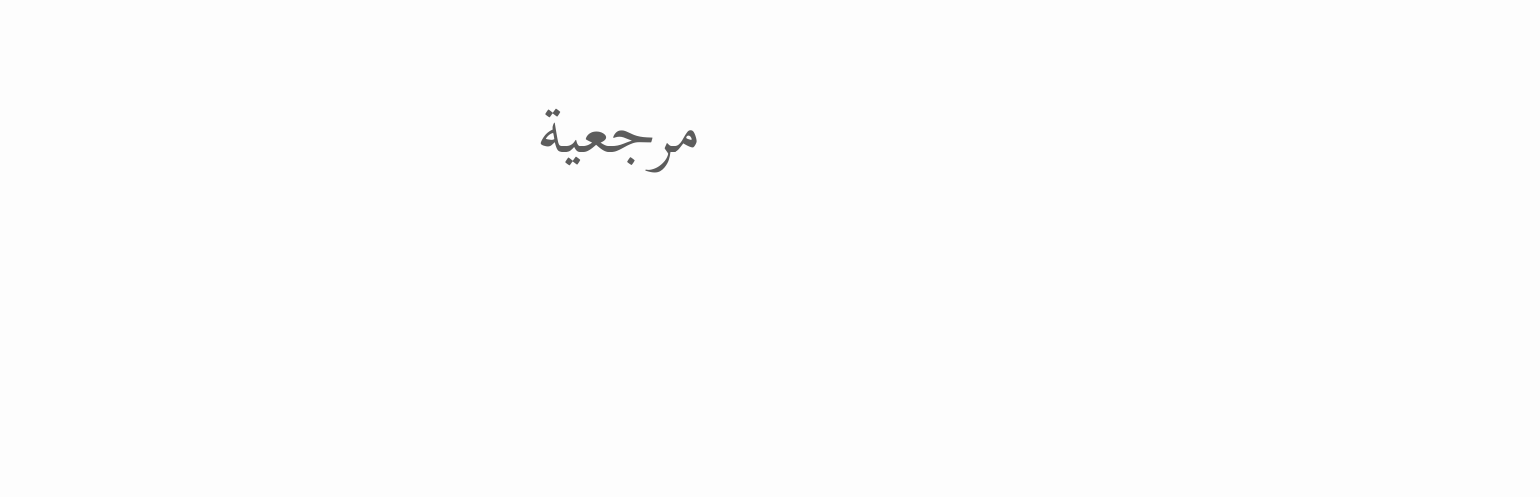مرجعية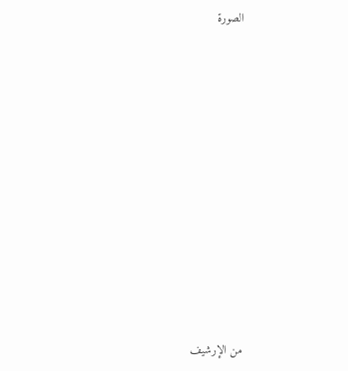الصورة












من الإرشيف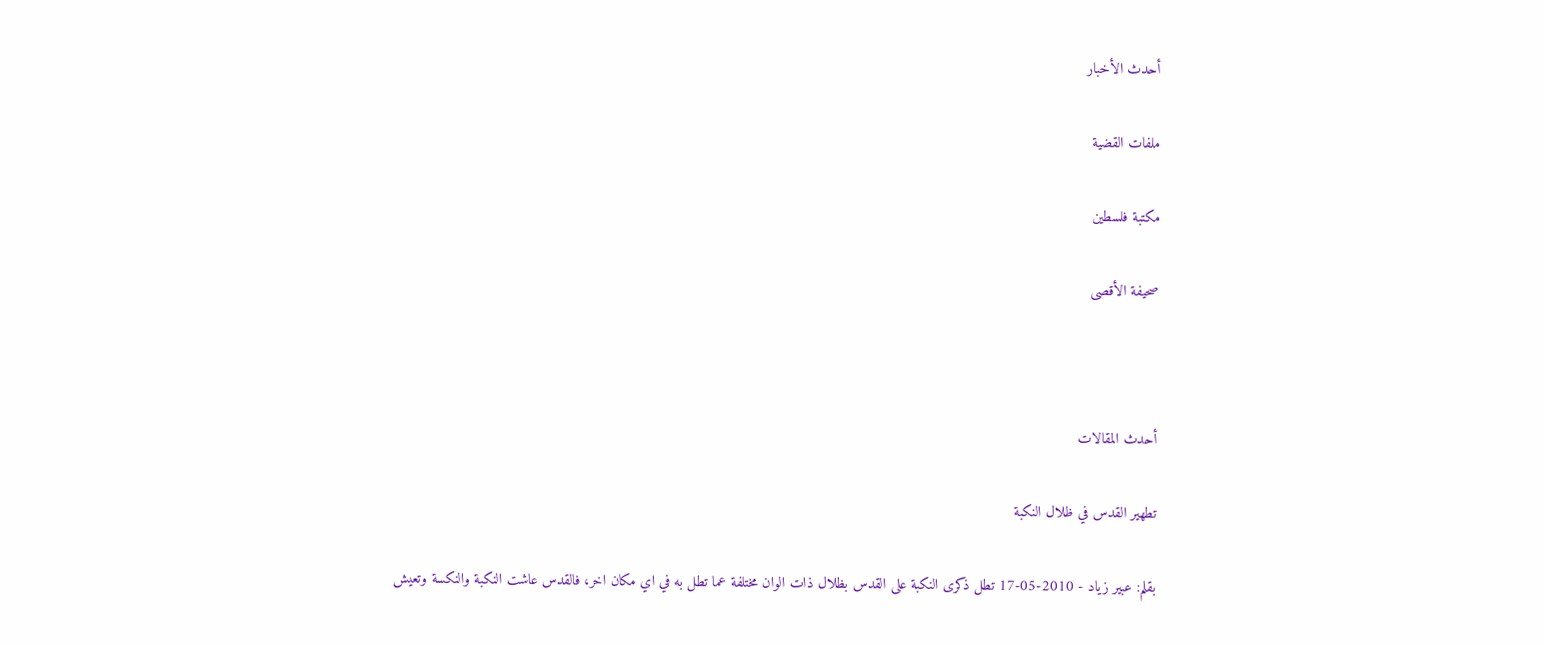أحدث الأخبار

ملفات القضية

مكتبة فلسطين

صحيفة الأقصى



أحدث المقالات

تطهير القدس في ظلال النكبة

بقلم: عبير زياد - 2010-05-17 تطل ذكرى النكبة على القدس بظلال ذات الوان مختلفة عما تطل به في اي مكان اخر، فالقدس عاشت النكبة والنكسة وتعيش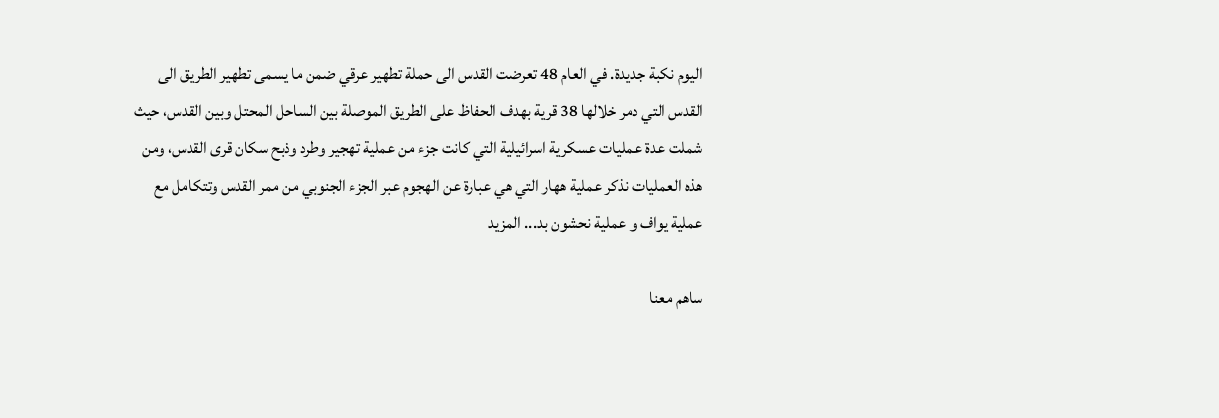اليوم نكبة جديدة. في العام 48 تعرضت القدس الى حملة تطهير عرقي ضمن ما يسمى تطهير الطريق الى القدس التي دمر خلالها 38 قرية بهدف الحفاظ على الطريق الموصلة بين الساحل المحتل وبين القدس، حيث شملت عدة عمليات عسكرية اسرائيلية التي كانت جزء من عملية تهجير وطرد وذبح سكان قرى القدس، ومن هذه العمليات نذكر عملية ههار التي هي عبارة عن الهجوم عبر الجزء الجنوبي من ممر القدس وتتكامل مع عملية يواف و عملية نحشون بد... المزيد

ساهم معنا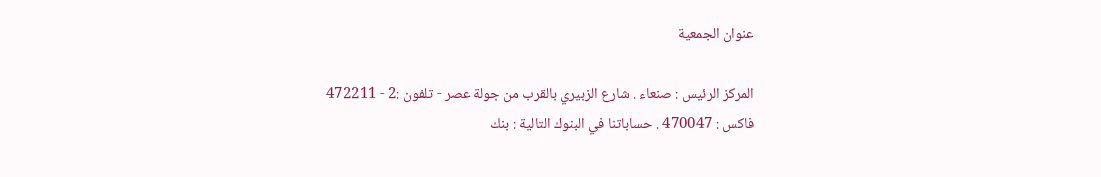عنوان الجمعية

المركز الرئيس : صنعاء . شارع الزبيري بالقرب من جولة عصر - تلفون :2 - 472211 فاكس : 470047 . حساباتنا في البنوك التالية : بنك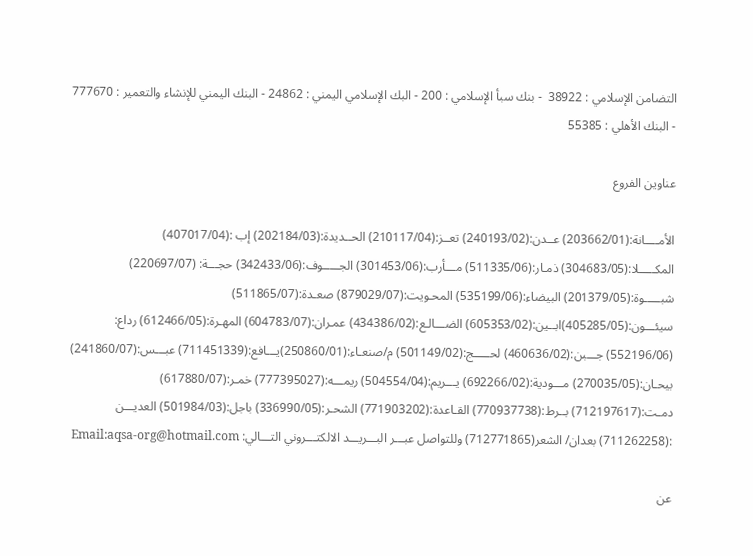التضامن الإسلامي : 38922  - بنك سبأ الإسلامي : 200 - البك الإسلامي اليمني : 24862 - البنك اليمني للإنشاء والتعمير : 777670 - البنك الأهلي : 55385

عناوين الفروع

الأمــــانة:(203662/01) عــدن:(240193/02) تعــز:(210117/04) الحــديدة:(202184/03) إب :(407017/04) المكـــــلا:(304683/05) ذمـار:(511335/06) مـــأرب:(301453/06) الجـــــوف:(342433/06) حجـــة: (220697/07) شبـــــوة:(201379/05) البيضاء:(535199/06) المحـويت:(879029/07) صعـدة:(511865/07) سيئـــون:(405285/05)ابــين:(605353/02) الضـــالـع:(434386/02) عمـران:(604783/07) المهـرة:(612466/05) رداع: (552196/06) جـــبن:(460636/02) لحـــــج:(501149/02) م/صنعـاء:(250860/01)يـــافع:(711451339) عبـــس:(241860/07) بيحـان:(270035/05) مـــودية:(692266/02) يـــريم:(504554/04) ريمـــه:(777395027) خمـر:(617880/07) دمـت:(712197617) بــرط:(770937738) القـاعدة:(771903202) الشحـر:(336990/05) باجل:(501984/03) العديـــن :(711262258) بعدان/ الشعر(712771865) وللتواصل عبـــر البـــريـــد الالكتـــروني التـــالي: Email:aqsa-org@hotmail.com

عن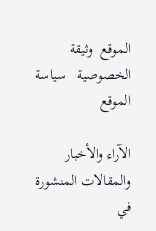الموقع  وثيقة الخصوصية   سياسة الموقع

الآراء والأخبار والمقالات المنشورة في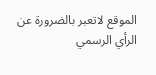الموقع لاتعبر بالضرورة عن الرأي الرسمي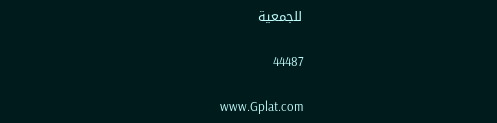للجمعية

44487

              www.Gplat.com